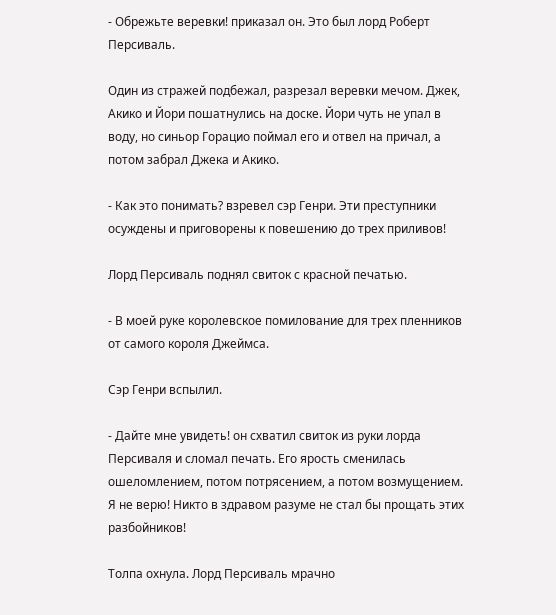- Обрежьте веревки! приказал он. Это был лорд Роберт Персиваль.

Один из стражей подбежал, разрезал веревки мечом. Джек, Акико и Йори пошатнулись на доске. Йори чуть не упал в воду, но синьор Горацио поймал его и отвел на причал, а потом забрал Джека и Акико.

- Как это понимать? взревел сэр Генри. Эти преступники осуждены и приговорены к повешению до трех приливов!

Лорд Персиваль поднял свиток с красной печатью.

- В моей руке королевское помилование для трех пленников от самого короля Джеймса.

Сэр Генри вспылил.

- Дайте мне увидеть! он схватил свиток из руки лорда Персиваля и сломал печать. Его ярость сменилась ошеломлением, потом потрясением, а потом возмущением. Я не верю! Никто в здравом разуме не стал бы прощать этих разбойников!

Толпа охнула. Лорд Персиваль мрачно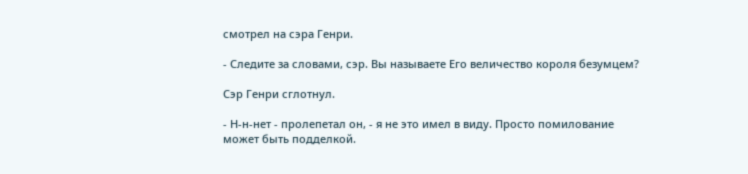смотрел на сэра Генри.

- Следите за словами, сэр. Вы называете Его величество короля безумцем?

Сэр Генри сглотнул.

- Н-н-нет - пролепетал он, - я не это имел в виду. Просто помилование может быть подделкой.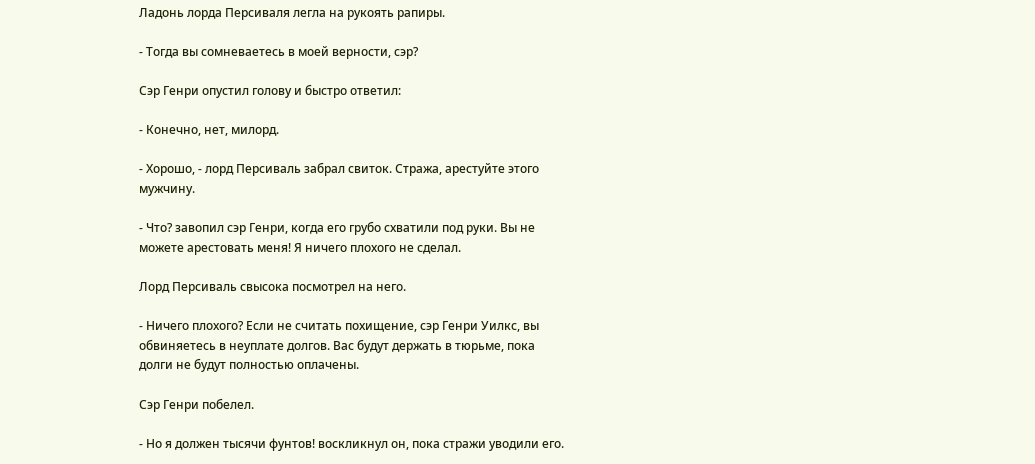Ладонь лорда Персиваля легла на рукоять рапиры.

- Тогда вы сомневаетесь в моей верности, сэр?

Сэр Генри опустил голову и быстро ответил:

- Конечно, нет, милорд.

- Хорошо, - лорд Персиваль забрал свиток. Стража, арестуйте этого мужчину.

- Что? завопил сэр Генри, когда его грубо схватили под руки. Вы не можете арестовать меня! Я ничего плохого не сделал.

Лорд Персиваль свысока посмотрел на него.

- Ничего плохого? Если не считать похищение, сэр Генри Уилкс, вы обвиняетесь в неуплате долгов. Вас будут держать в тюрьме, пока долги не будут полностью оплачены.

Сэр Генри побелел.

- Но я должен тысячи фунтов! воскликнул он, пока стражи уводили его.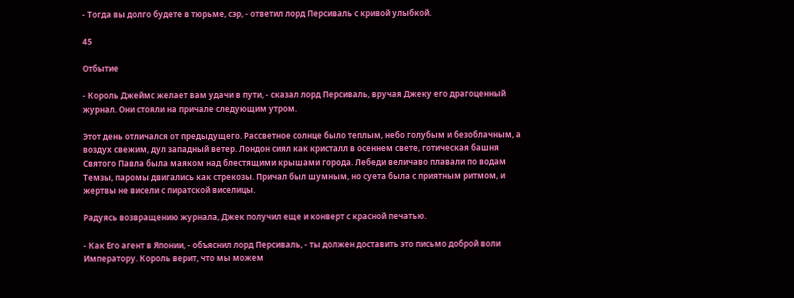- Тогда вы долго будете в тюрьме, сэр, - ответил лорд Персиваль с кривой улыбкой.

45

Отбытие

- Король Джеймс желает вам удачи в пути, - сказал лорд Персиваль, вручая Джеку его драгоценный журнал. Они стояли на причале следующим утром.

Этот день отличался от предыдущего. Рассветное солнце было теплым, небо голубым и безоблачным, а воздух свежим, дул западный ветер. Лондон сиял как кристалл в осеннем свете, готическая башня Святого Павла была маяком над блестящими крышами города. Лебеди величаво плавали по водам Темзы, паромы двигались как стрекозы. Причал был шумным, но суета была с приятным ритмом, и жертвы не висели с пиратской виселицы.

Радуясь возвращению журнала, Джек получил еще и конверт с красной печатью.

- Как Его агент в Японии, - объяснил лорд Персиваль, - ты должен доставить это письмо доброй воли Императору. Король верит, что мы можем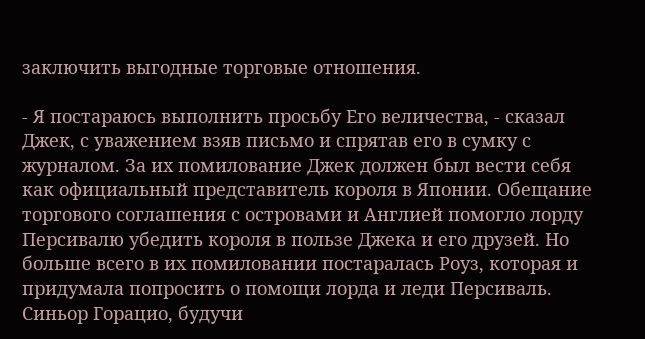заключить выгодные торговые отношения.

- Я постараюсь выполнить просьбу Его величества, - сказал Джек, с уважением взяв письмо и спрятав его в сумку с журналом. За их помилование Джек должен был вести себя как официальный представитель короля в Японии. Обещание торгового соглашения с островами и Англией помогло лорду Персивалю убедить короля в пользе Джека и его друзей. Но больше всего в их помиловании постаралась Роуз, которая и придумала попросить о помощи лорда и леди Персиваль. Синьор Горацио, будучи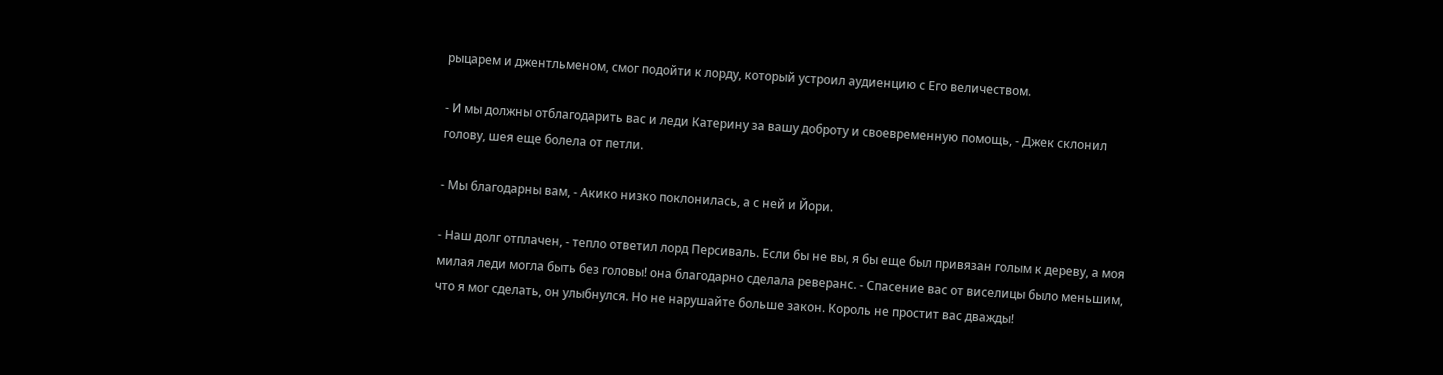рыцарем и джентльменом, смог подойти к лорду, который устроил аудиенцию с Его величеством.

- И мы должны отблагодарить вас и леди Катерину за вашу доброту и своевременную помощь, - Джек склонил голову, шея еще болела от петли.

- Мы благодарны вам, - Акико низко поклонилась, а с ней и Йори.

- Наш долг отплачен, - тепло ответил лорд Персиваль. Если бы не вы, я бы еще был привязан голым к дереву, а моя милая леди могла быть без головы! она благодарно сделала реверанс. - Спасение вас от виселицы было меньшим, что я мог сделать, он улыбнулся. Но не нарушайте больше закон. Король не простит вас дважды!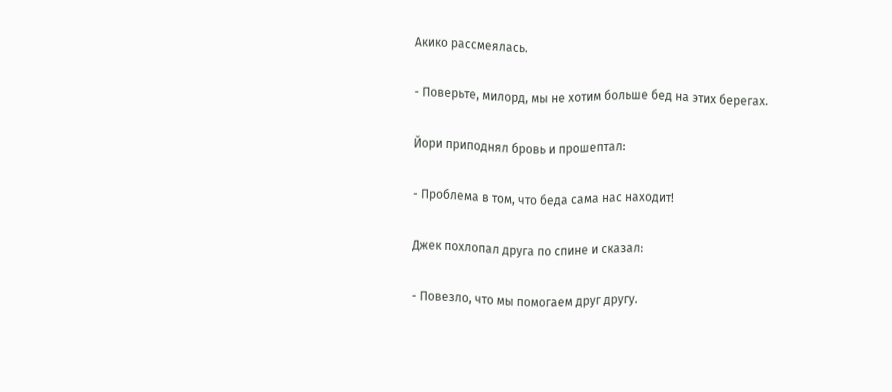Акико рассмеялась.

- Поверьте, милорд, мы не хотим больше бед на этих берегах.

Йори приподнял бровь и прошептал:

- Проблема в том, что беда сама нас находит!

Джек похлопал друга по спине и сказал:

- Повезло, что мы помогаем друг другу.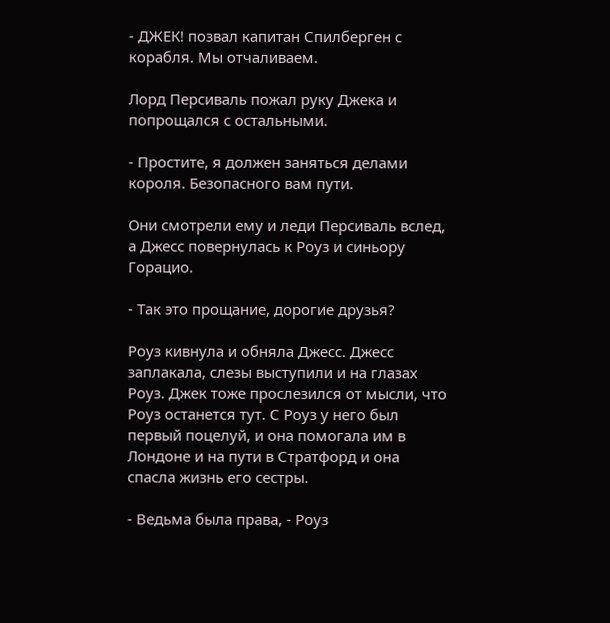- ДЖЕК! позвал капитан Спилберген с корабля. Мы отчаливаем.

Лорд Персиваль пожал руку Джека и попрощался с остальными.

- Простите, я должен заняться делами короля. Безопасного вам пути.

Они смотрели ему и леди Персиваль вслед, а Джесс повернулась к Роуз и синьору Горацио.

- Так это прощание, дорогие друзья?

Роуз кивнула и обняла Джесс. Джесс заплакала, слезы выступили и на глазах Роуз. Джек тоже прослезился от мысли, что Роуз останется тут. С Роуз у него был первый поцелуй, и она помогала им в Лондоне и на пути в Стратфорд и она спасла жизнь его сестры.

- Ведьма была права, - Роуз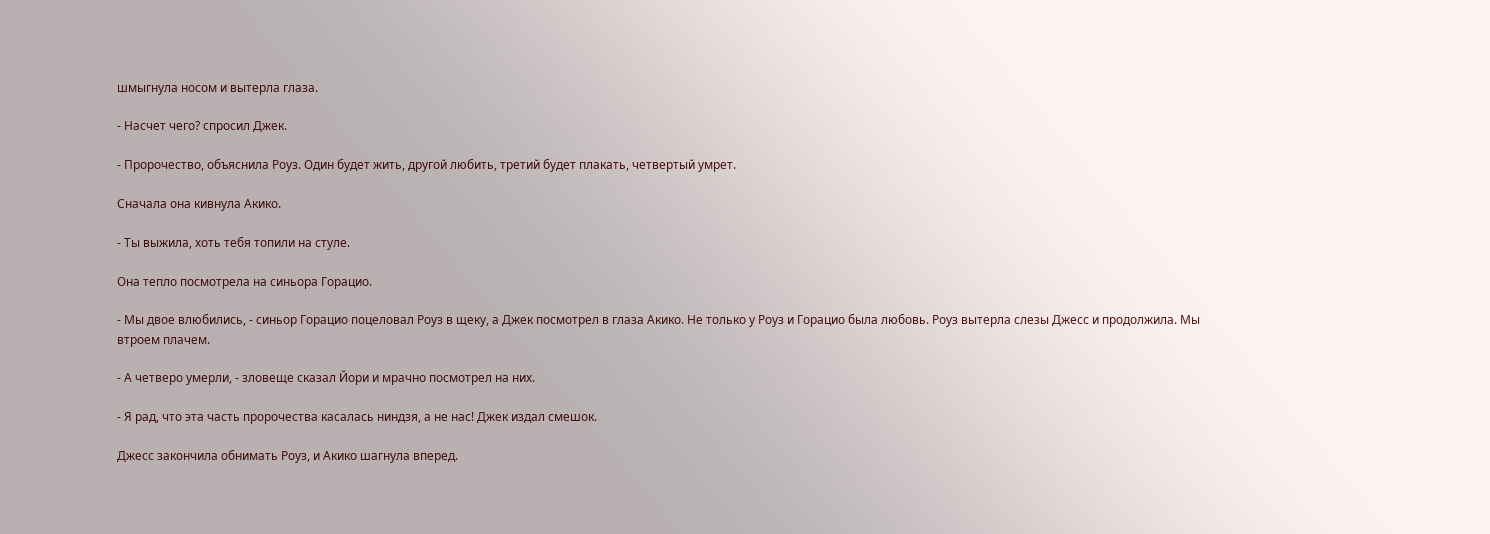шмыгнула носом и вытерла глаза.

- Насчет чего? спросил Джек.

- Пророчество, объяснила Роуз. Один будет жить, другой любить, третий будет плакать, четвертый умрет.

Сначала она кивнула Акико.

- Ты выжила, хоть тебя топили на стуле.

Она тепло посмотрела на синьора Горацио.

- Мы двое влюбились, - синьор Горацио поцеловал Роуз в щеку, а Джек посмотрел в глаза Акико. Не только у Роуз и Горацио была любовь. Роуз вытерла слезы Джесс и продолжила. Мы втроем плачем.

- А четверо умерли, - зловеще сказал Йори и мрачно посмотрел на них.

- Я рад, что эта часть пророчества касалась ниндзя, а не нас! Джек издал смешок.

Джесс закончила обнимать Роуз, и Акико шагнула вперед.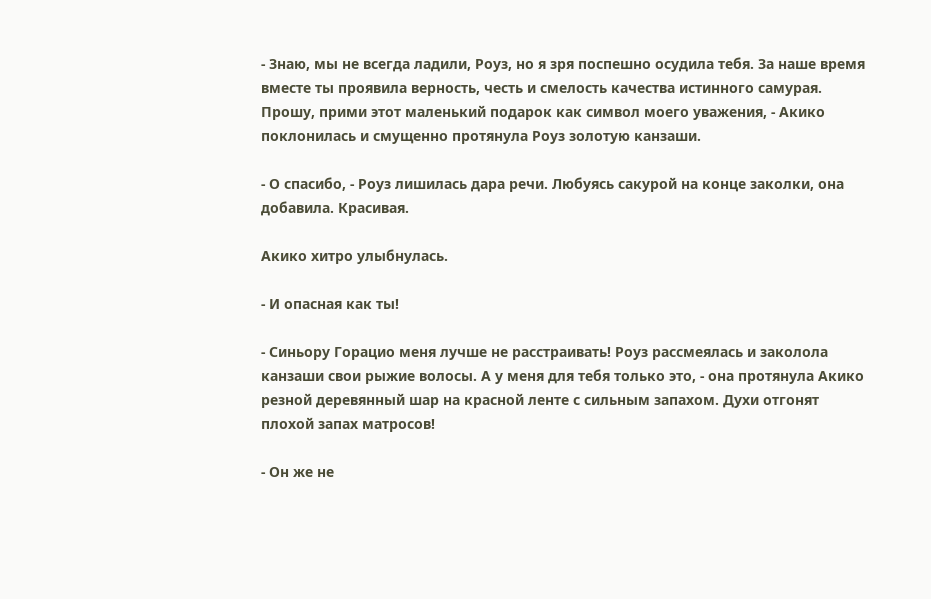- Знаю, мы не всегда ладили, Роуз, но я зря поспешно осудила тебя. За наше время вместе ты проявила верность, честь и смелость качества истинного самурая. Прошу, прими этот маленький подарок как символ моего уважения, - Акико поклонилась и смущенно протянула Роуз золотую канзаши.

- О спасибо, - Роуз лишилась дара речи. Любуясь сакурой на конце заколки, она добавила. Красивая.

Акико хитро улыбнулась.

- И опасная как ты!

- Синьору Горацио меня лучше не расстраивать! Роуз рассмеялась и заколола канзаши свои рыжие волосы. А у меня для тебя только это, - она протянула Акико резной деревянный шар на красной ленте с сильным запахом. Духи отгонят плохой запах матросов!

- Он же не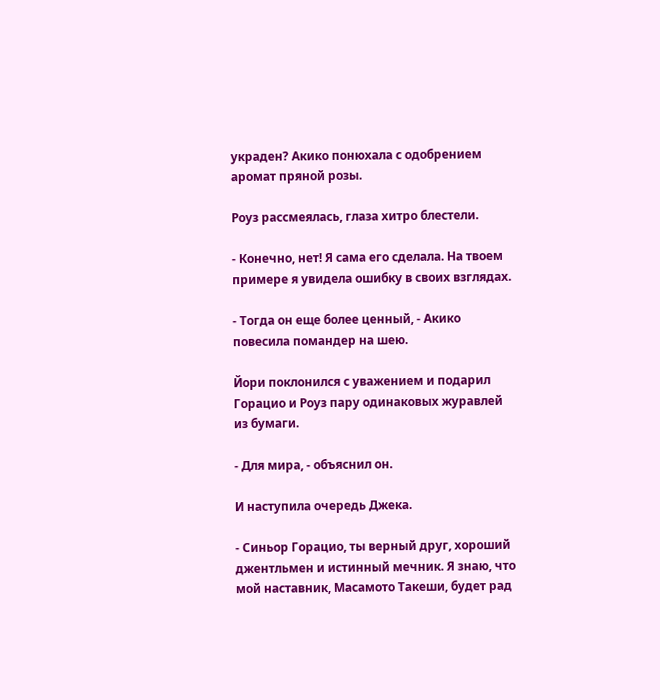украден? Акико понюхала с одобрением аромат пряной розы.

Роуз рассмеялась, глаза хитро блестели.

- Конечно, нет! Я сама его сделала. На твоем примере я увидела ошибку в своих взглядах.

- Тогда он еще более ценный, - Акико повесила помандер на шею.

Йори поклонился с уважением и подарил Горацио и Роуз пару одинаковых журавлей из бумаги.

- Для мира, - объяснил он.

И наступила очередь Джека.

- Синьор Горацио, ты верный друг, хороший джентльмен и истинный мечник. Я знаю, что мой наставник, Масамото Такеши, будет рад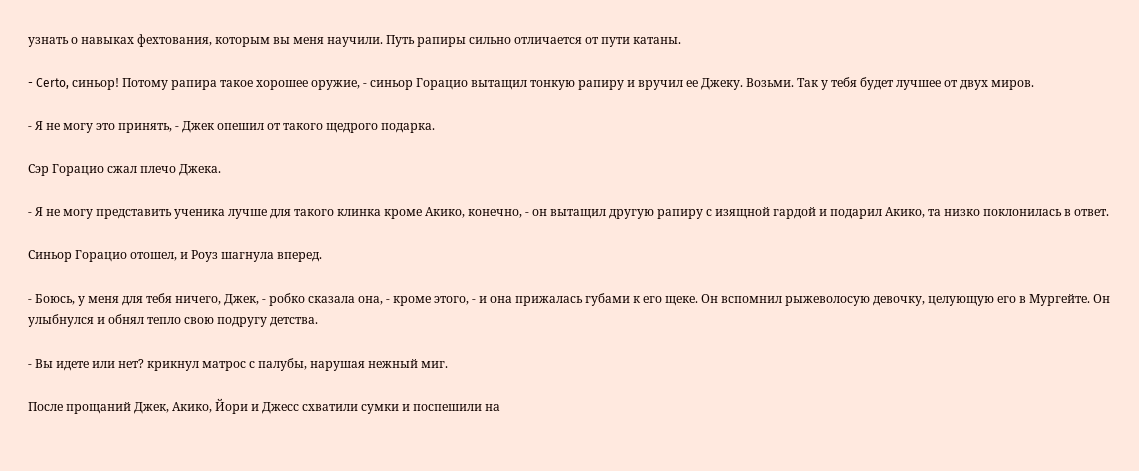узнать о навыках фехтования, которым вы меня научили. Путь рапиры сильно отличается от пути катаны.

- Certo, синьор! Потому рапира такое хорошее оружие, - синьор Горацио вытащил тонкую рапиру и вручил ее Джеку. Возьми. Так у тебя будет лучшее от двух миров.

- Я не могу это принять, - Джек опешил от такого щедрого подарка.

Сэр Горацио сжал плечо Джека.

- Я не могу представить ученика лучше для такого клинка кроме Акико, конечно, - он вытащил другую рапиру с изящной гардой и подарил Акико, та низко поклонилась в ответ.

Синьор Горацио отошел, и Роуз шагнула вперед.

- Боюсь, у меня для тебя ничего, Джек, - робко сказала она, - кроме этого, - и она прижалась губами к его щеке. Он вспомнил рыжеволосую девочку, целующую его в Мургейте. Он улыбнулся и обнял тепло свою подругу детства.

- Вы идете или нет? крикнул матрос с палубы, нарушая нежный миг.

После прощаний Джек, Акико, Йори и Джесс схватили сумки и поспешили на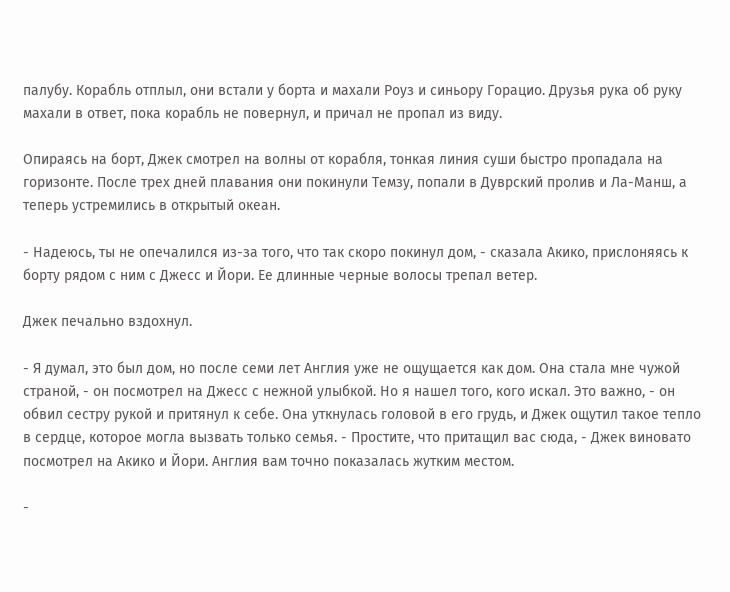палубу. Корабль отплыл, они встали у борта и махали Роуз и синьору Горацио. Друзья рука об руку махали в ответ, пока корабль не повернул, и причал не пропал из виду.

Опираясь на борт, Джек смотрел на волны от корабля, тонкая линия суши быстро пропадала на горизонте. После трех дней плавания они покинули Темзу, попали в Дуврский пролив и Ла-Манш, а теперь устремились в открытый океан.

- Надеюсь, ты не опечалился из-за того, что так скоро покинул дом, - сказала Акико, прислоняясь к борту рядом с ним с Джесс и Йори. Ее длинные черные волосы трепал ветер.

Джек печально вздохнул.

- Я думал, это был дом, но после семи лет Англия уже не ощущается как дом. Она стала мне чужой страной, - он посмотрел на Джесс с нежной улыбкой. Но я нашел того, кого искал. Это важно, - он обвил сестру рукой и притянул к себе. Она уткнулась головой в его грудь, и Джек ощутил такое тепло в сердце, которое могла вызвать только семья. - Простите, что притащил вас сюда, - Джек виновато посмотрел на Акико и Йори. Англия вам точно показалась жутким местом.

-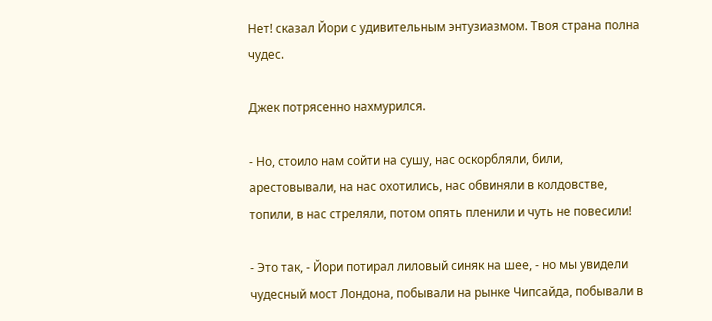Нет! сказал Йори с удивительным энтузиазмом. Твоя страна полна чудес.

Джек потрясенно нахмурился.

- Но, стоило нам сойти на сушу, нас оскорбляли, били, арестовывали, на нас охотились, нас обвиняли в колдовстве, топили, в нас стреляли, потом опять пленили и чуть не повесили!

- Это так, - Йори потирал лиловый синяк на шее, - но мы увидели чудесный мост Лондона, побывали на рынке Чипсайда, побывали в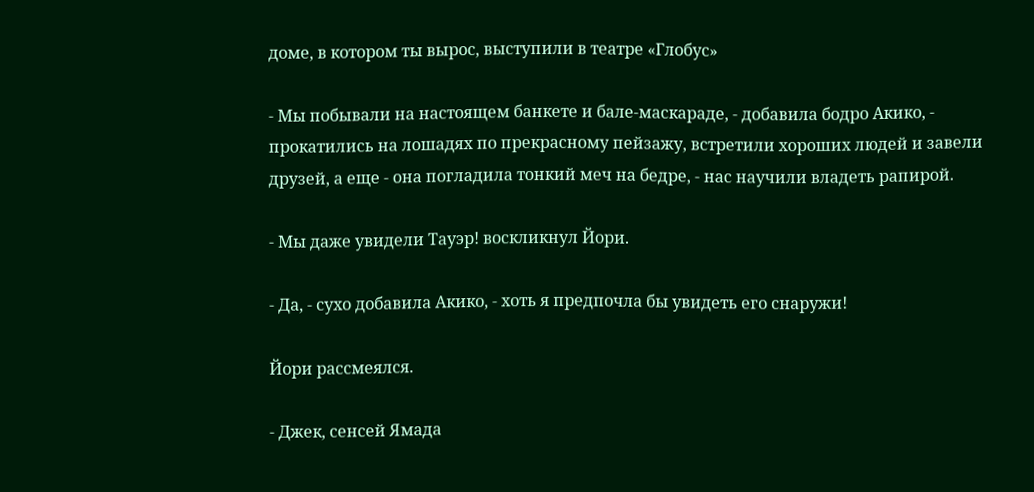доме, в котором ты вырос, выступили в театре «Глобус»

- Мы побывали на настоящем банкете и бале-маскараде, - добавила бодро Акико, - прокатились на лошадях по прекрасному пейзажу, встретили хороших людей и завели друзей, а еще - она погладила тонкий меч на бедре, - нас научили владеть рапирой.

- Мы даже увидели Тауэр! воскликнул Йори.

- Да, - сухо добавила Акико, - хоть я предпочла бы увидеть его снаружи!

Йори рассмеялся.

- Джек, сенсей Ямада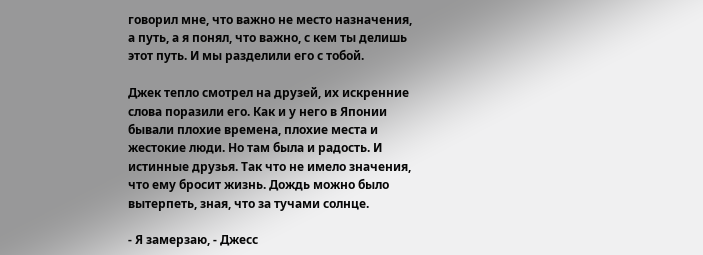говорил мне, что важно не место назначения, а путь, а я понял, что важно, с кем ты делишь этот путь. И мы разделили его с тобой.

Джек тепло смотрел на друзей, их искренние слова поразили его. Как и у него в Японии бывали плохие времена, плохие места и жестокие люди. Но там была и радость. И истинные друзья. Так что не имело значения, что ему бросит жизнь. Дождь можно было вытерпеть, зная, что за тучами солнце.

- Я замерзаю, - Джесс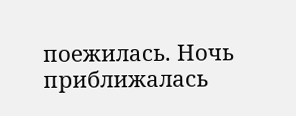поежилась. Ночь приближалась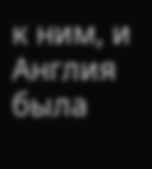к ним, и Англия была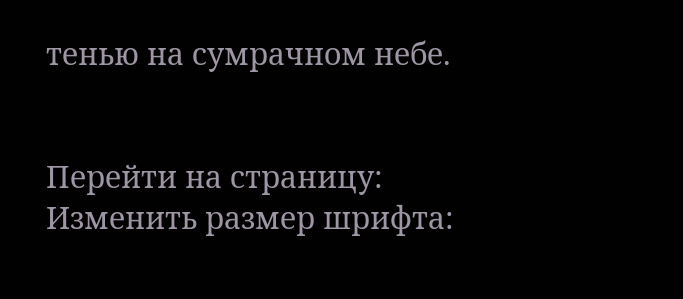тенью на сумрачном небе.


Перейти на страницу:
Изменить размер шрифта: